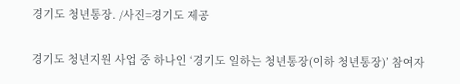경기도 청년통장. /사진=경기도 제공

경기도 청년지원 사업 중 하나인 ‘경기도 일하는 청년통장(이하 청년통장)’ 참여자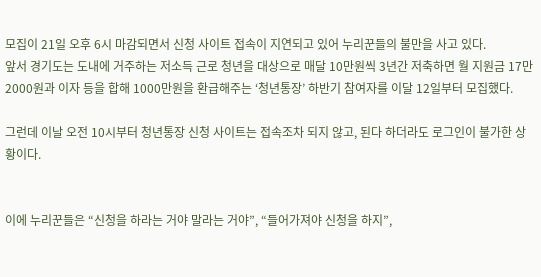모집이 21일 오후 6시 마감되면서 신청 사이트 접속이 지연되고 있어 누리꾼들의 불만을 사고 있다.
앞서 경기도는 도내에 거주하는 저소득 근로 청년을 대상으로 매달 10만원씩 3년간 저축하면 월 지원금 17만2000원과 이자 등을 합해 1000만원을 환급해주는 ‘청년통장’ 하반기 참여자를 이달 12일부터 모집했다.

그런데 이날 오전 10시부터 청년통장 신청 사이트는 접속조차 되지 않고, 된다 하더라도 로그인이 불가한 상황이다.


이에 누리꾼들은 “신청을 하라는 거야 말라는 거야”, “들어가져야 신청을 하지”,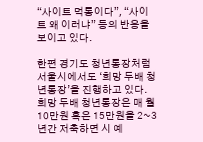“사이트 먹통이다”, “사이트 왜 이러냐” 등의 반응을 보이고 있다.

한편 경기도 청년통장처럼 서울시에서도 ‘희망 두배 청년통장’을 진행하고 있다. 희망 두배 청년통장은 매 월 10만원 혹은 15만원을 2~3년간 저축하면 시 예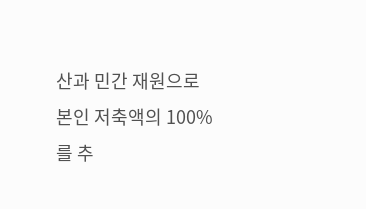산과 민간 재원으로 본인 저축액의 100%를 추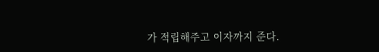가 적립해주고 이자까지 준다.